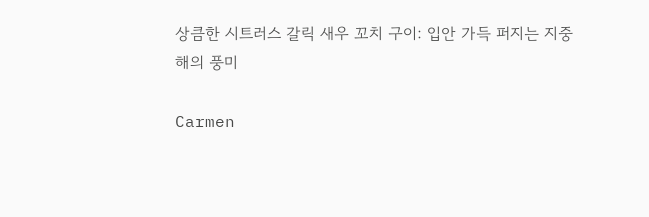상큼한 시트러스 갈릭 새우 꼬치 구이: 입안 가득 퍼지는 지중해의 풍미

Carmen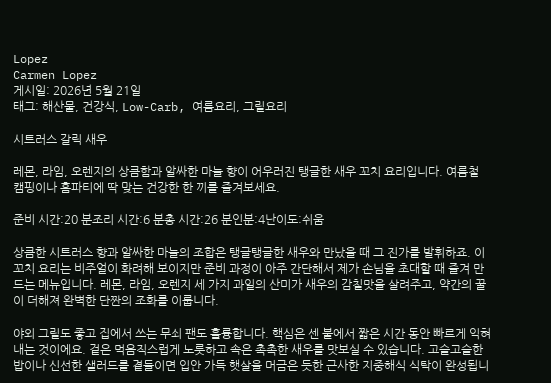Lopez
Carmen Lopez
게시일: 2026년 5월 21일
태그: 해산물, 건강식, Low-Carb, 여름요리, 그릴요리

시트러스 갈릭 새우

레몬, 라임, 오렌지의 상큼함과 알싸한 마늘 향이 어우러진 탱글한 새우 꼬치 요리입니다. 여름철 캠핑이나 홈파티에 딱 맞는 건강한 한 끼를 즐겨보세요.

준비 시간:20 분조리 시간:6 분총 시간:26 분인분:4난이도:쉬움

상큼한 시트러스 향과 알싸한 마늘의 조합은 탱글탱글한 새우와 만났을 때 그 진가를 발휘하죠. 이 꼬치 요리는 비주얼이 화려해 보이지만 준비 과정이 아주 간단해서 제가 손님을 초대할 때 즐겨 만드는 메뉴입니다. 레몬, 라임, 오렌지 세 가지 과일의 산미가 새우의 감칠맛을 살려주고, 약간의 꿀이 더해져 완벽한 단짠의 조화를 이룹니다.

야외 그릴도 좋고 집에서 쓰는 무쇠 팬도 훌륭합니다. 핵심은 센 불에서 짧은 시간 동안 빠르게 익혀내는 것이에요. 겉은 먹음직스럽게 노릇하고 속은 촉촉한 새우를 맛보실 수 있습니다. 고슬고슬한 밥이나 신선한 샐러드를 곁들이면 입안 가득 햇살을 머금은 듯한 근사한 지중해식 식탁이 완성됩니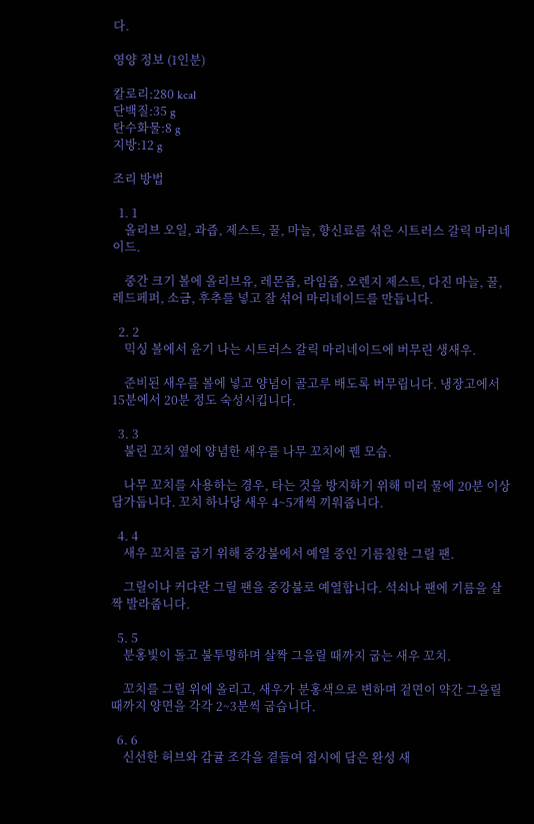다.

영양 정보 (1인분)

칼로리:280 kcal
단백질:35 g
탄수화물:8 g
지방:12 g

조리 방법

  1. 1
    올리브 오일, 과즙, 제스트, 꿀, 마늘, 향신료를 섞은 시트러스 갈릭 마리네이드.

    중간 크기 볼에 올리브유, 레몬즙, 라임즙, 오렌지 제스트, 다진 마늘, 꿀, 레드페퍼, 소금, 후추를 넣고 잘 섞어 마리네이드를 만듭니다.

  2. 2
    믹싱 볼에서 윤기 나는 시트러스 갈릭 마리네이드에 버무린 생새우.

    준비된 새우를 볼에 넣고 양념이 골고루 배도록 버무립니다. 냉장고에서 15분에서 20분 정도 숙성시킵니다.

  3. 3
    불린 꼬치 옆에 양념한 새우를 나무 꼬치에 꿴 모습.

    나무 꼬치를 사용하는 경우, 타는 것을 방지하기 위해 미리 물에 20분 이상 담가둡니다. 꼬치 하나당 새우 4~5개씩 끼워줍니다.

  4. 4
    새우 꼬치를 굽기 위해 중강불에서 예열 중인 기름칠한 그릴 팬.

    그릴이나 커다란 그릴 팬을 중강불로 예열합니다. 석쇠나 팬에 기름을 살짝 발라줍니다.

  5. 5
    분홍빛이 돌고 불투명하며 살짝 그을릴 때까지 굽는 새우 꼬치.

    꼬치를 그릴 위에 올리고, 새우가 분홍색으로 변하며 겉면이 약간 그을릴 때까지 양면을 각각 2~3분씩 굽습니다.

  6. 6
    신선한 허브와 감귤 조각을 곁들여 접시에 담은 완성 새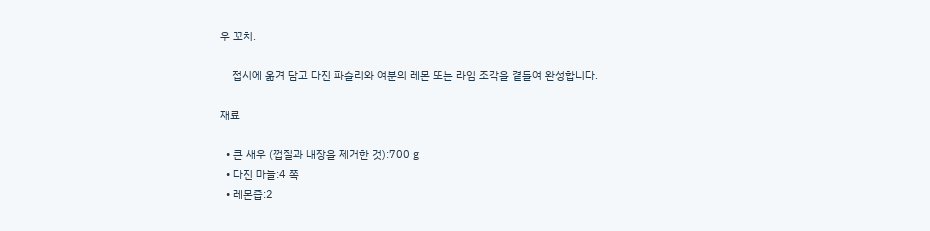우 꼬치.

    접시에 옮겨 담고 다진 파슬리와 여분의 레몬 또는 라임 조각을 곁들여 완성합니다.

재료

  • 큰 새우 (껍질과 내장을 제거한 것):700 g
  • 다진 마늘:4 쪽
  • 레몬즙:2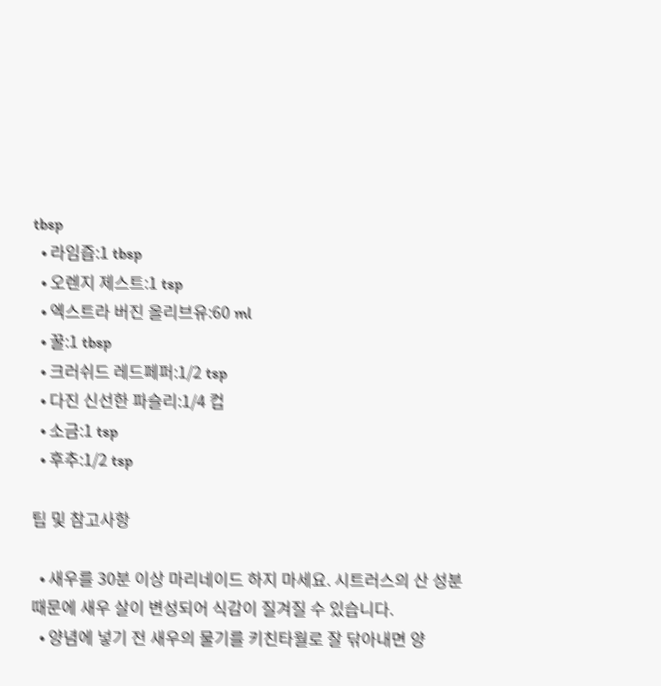tbsp
  • 라임즙:1 tbsp
  • 오렌지 제스트:1 tsp
  • 엑스트라 버진 올리브유:60 ml
  • 꿀:1 tbsp
  • 크러쉬드 레드페퍼:1/2 tsp
  • 다진 신선한 파슬리:1/4 컵
  • 소금:1 tsp
  • 후추:1/2 tsp

팁 및 참고사항

  • 새우를 30분 이상 마리네이드 하지 마세요. 시트러스의 산 성분 때문에 새우 살이 변성되어 식감이 질겨질 수 있습니다.
  • 양념에 넣기 전 새우의 물기를 키친타월로 잘 닦아내면 양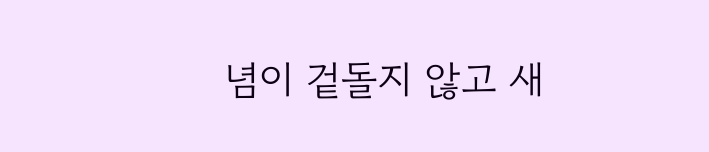념이 겉돌지 않고 새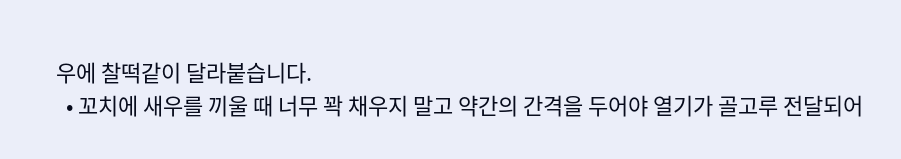우에 찰떡같이 달라붙습니다.
  • 꼬치에 새우를 끼울 때 너무 꽉 채우지 말고 약간의 간격을 두어야 열기가 골고루 전달되어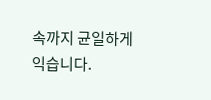속까지 균일하게 익습니다.